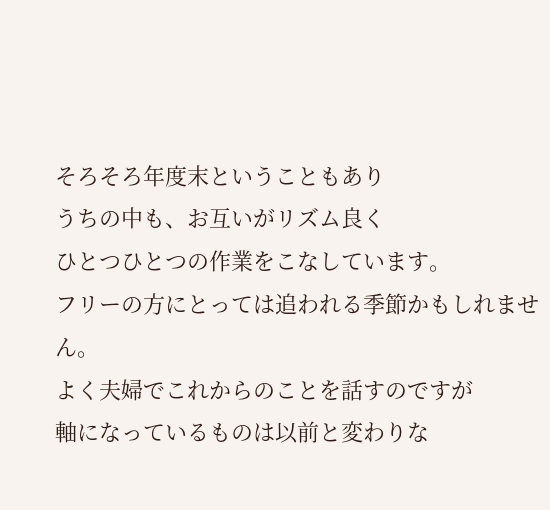そろそろ年度末ということもあり
うちの中も、お互いがリズム良く
ひとつひとつの作業をこなしています。
フリーの方にとっては追われる季節かもしれません。
よく夫婦でこれからのことを話すのですが
軸になっているものは以前と変わりな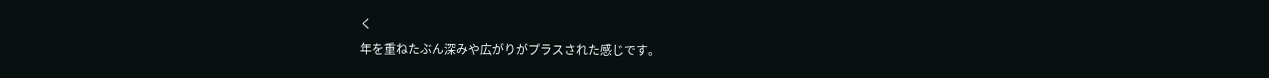く
年を重ねたぶん深みや広がりがプラスされた感じです。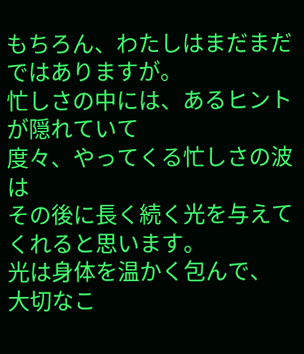もちろん、わたしはまだまだではありますが。
忙しさの中には、あるヒントが隠れていて
度々、やってくる忙しさの波は
その後に長く続く光を与えてくれると思います。
光は身体を温かく包んで、
大切なこ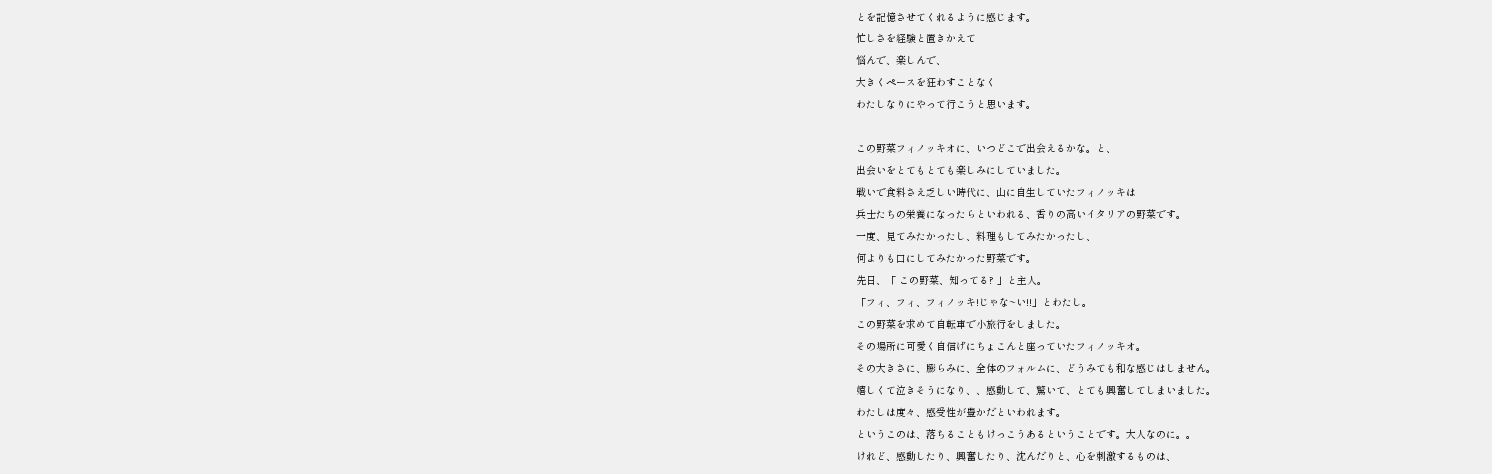とを記憶させてくれるように感じます。
忙しさを経験と置きかえて
悩んで、楽しんで、
大きくペースを狂わすことなく
わたしなりにやって行こうと思います。

この野菜フィノッキオに、いつどこで出会えるかな。と、
出会いをとてもとても楽しみにしていました。
戦いで食料さえ乏しい時代に、山に自生していたフィノッキは
兵士たちの栄養になったらといわれる、香りの高いイタリアの野菜です。
一度、見てみたかったし、料理もしてみたかったし、
何よりも口にしてみたかった野菜です。
先日、「 この野菜、知ってる? 」と主人。
「フィ、フィ、フィノッキ!じゃな~い!!」とわたし。
この野菜を求めて自転車で小旅行をしました。
その場所に可愛く自信げにちょこんと座っていたフィノッキオ。
その大きさに、膨らみに、全体のフォルムに、どうみても和な感じはしません。
嬉しくて泣きそうになり、、感動して、驚いて、とても興奮してしまいました。
わたしは度々、感受性が豊かだといわれます。
というこのは、落ちることもけっこうあるということです。大人なのに。。
けれど、感動したり、興奮したり、沈んだりと、心を刺激するものは、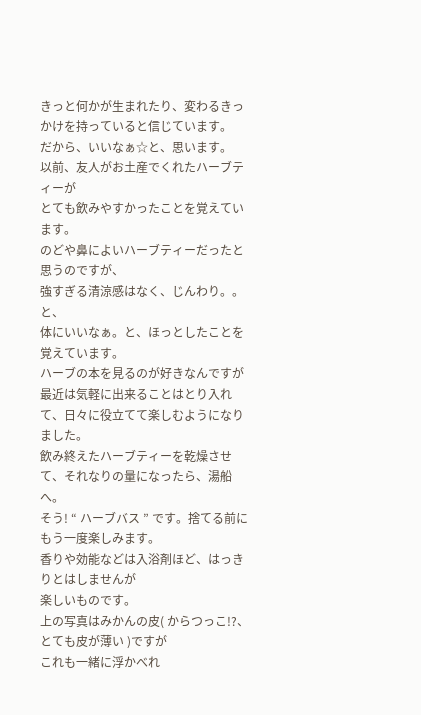きっと何かが生まれたり、変わるきっかけを持っていると信じています。
だから、いいなぁ☆と、思います。
以前、友人がお土産でくれたハーブティーが
とても飲みやすかったことを覚えています。
のどや鼻によいハーブティーだったと思うのですが、
強すぎる清涼感はなく、じんわり。。と、
体にいいなぁ。と、ほっとしたことを覚えています。
ハーブの本を見るのが好きなんですが
最近は気軽に出来ることはとり入れて、日々に役立てて楽しむようになりました。
飲み終えたハーブティーを乾燥させて、それなりの量になったら、湯船へ。
そう! “ ハーブバス ” です。捨てる前にもう一度楽しみます。
香りや効能などは入浴剤ほど、はっきりとはしませんが
楽しいものです。
上の写真はみかんの皮( からつっこ!?、とても皮が薄い )ですが
これも一緒に浮かべれ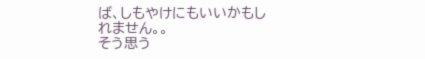ば、しもやけにもいいかもしれません。。
そう思う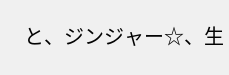と、ジンジャー☆、生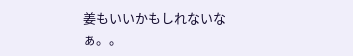姜もいいかもしれないなぁ。。